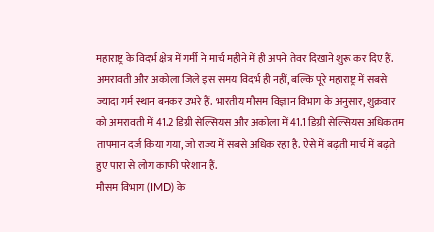महाराष्ट्र के विदर्भ क्षेत्र में गर्मी ने मार्च महीने में ही अपने तेवर दिखाने शुरू कर दिए हैं. अमरावती और अकोला जिले इस समय विदर्भ ही नहीं, बल्कि पूरे महाराष्ट्र में सबसे ज्यादा गर्म स्थान बनकर उभरे हैं. भारतीय मौसम विज्ञान विभाग के अनुसार, शुक्रवार को अमरावती में 41.2 डिग्री सेल्सियस और अकोला में 41.1 डिग्री सेल्सियस अधिकतम तापमान दर्ज किया गया, जो राज्य में सबसे अधिक रहा है. ऐसे में बढ़ती मार्च में बढ़ते हुए पारा से लोग काफी परेशान हैं.
मौसम विभाग (IMD) के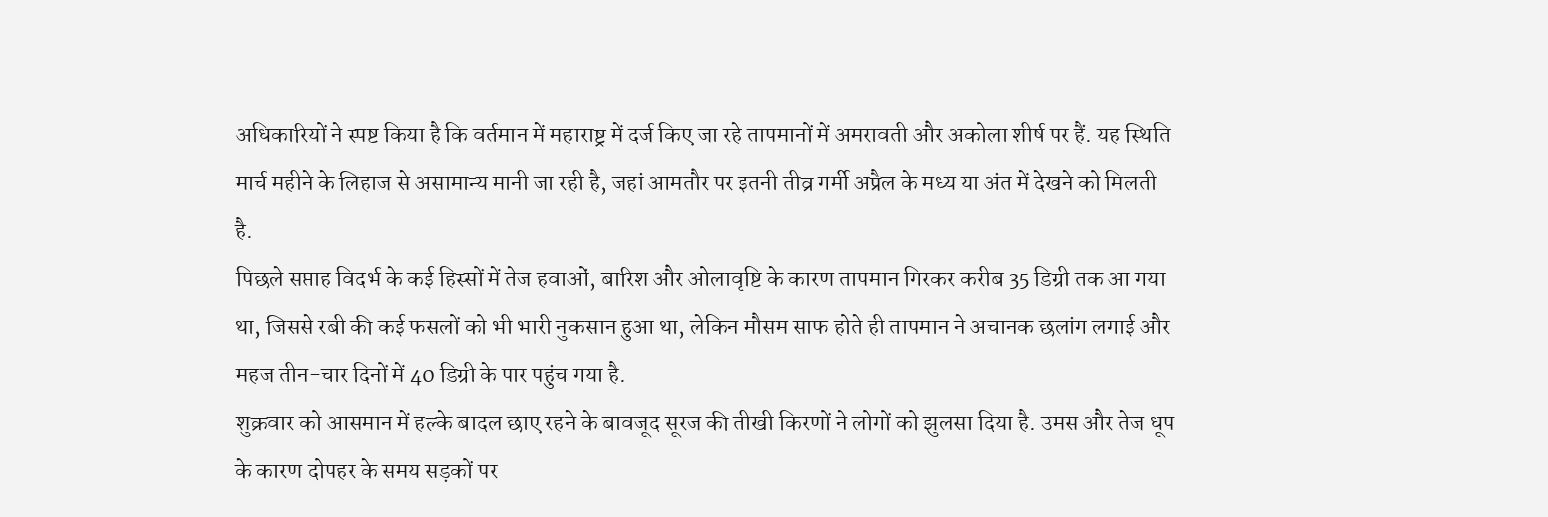अधिकारियों ने स्पष्ट किया है कि वर्तमान में महाराष्ट्र में दर्ज किए जा रहे तापमानों में अमरावती और अकोला शीर्ष पर हैं. यह स्थिति मार्च महीने के लिहाज से असामान्य मानी जा रही है, जहां आमतौर पर इतनी तीव्र गर्मी अप्रैल के मध्य या अंत में देखने को मिलती है.
पिछले सप्ताह विदर्भ के कई हिस्सों में तेज हवाओं, बारिश और ओलावृष्टि के कारण तापमान गिरकर करीब 35 डिग्री तक आ गया था, जिससे रबी की कई फसलों को भी भारी नुकसान हुआ था, लेकिन मौसम साफ होते ही तापमान ने अचानक छलांग लगाई और महज तीन-चार दिनों में 40 डिग्री के पार पहुंच गया है.
शुक्रवार को आसमान में हल्के बादल छाए रहने के बावजूद सूरज की तीखी किरणों ने लोगों को झुलसा दिया है. उमस और तेज धूप के कारण दोपहर के समय सड़कों पर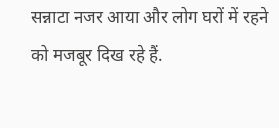सन्नाटा नजर आया और लोग घरों में रहने को मजबूर दिख रहे हैं.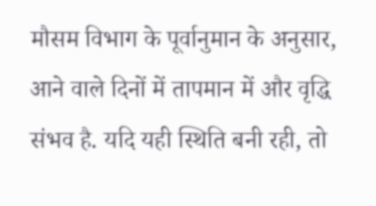मौसम विभाग के पूर्वानुमान के अनुसार, आने वाले दिनों में तापमान में और वृद्धि संभव है. यदि यही स्थिति बनी रही, तो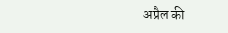अप्रैल की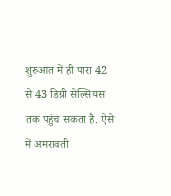शुरुआत में ही पारा 42 से 43 डिग्री सेल्सियस तक पहुंच सकता है. ऐसे में अमरावती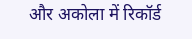और अकोला में रिकॉर्ड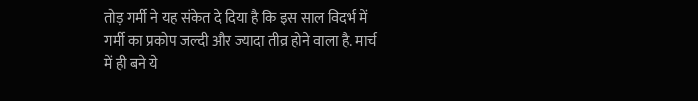तोड़ गर्मी ने यह संकेत दे दिया है कि इस साल विदर्भ में गर्मी का प्रकोप जल्दी और ज्यादा तीव्र होने वाला है. मार्च में ही बने ये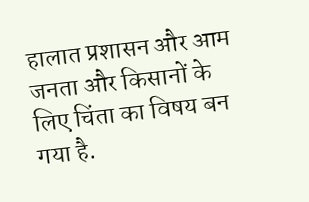हालात प्रशासन और आम जनता और किसानों के लिए चिंता का विषय बन गया है.